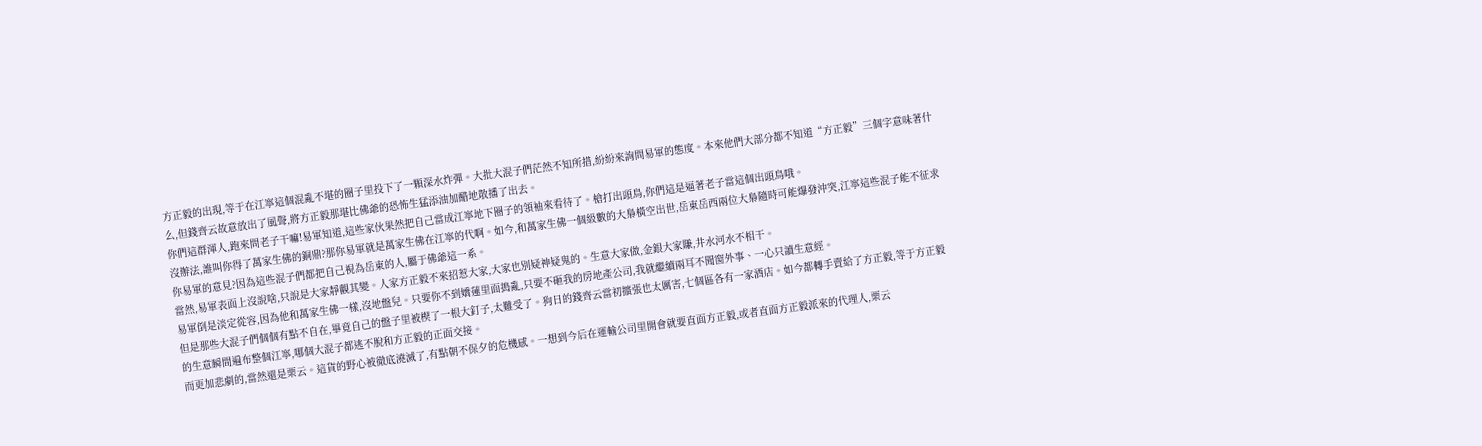方正毅的出現,等于在江寧這個混亂不堪的圈子里投下了一顆深水炸彈。大批大混子們茫然不知所措,紛紛來詢問易軍的態度。本來他們大部分都不知道“方正毅”三個字意味著什么,但錢齊云故意放出了風聲,將方正毅那堪比佛爺的恐怖生猛添油加醋地散播了出去。
你們這群渾人,跑來問老子干嘛!易軍知道,這些家伙果然把自己當成江寧地下圈子的領袖來看待了。槍打出頭鳥,你們這是逼著老子當這個出頭鳥哦。
沒辦法,誰叫你得了萬家生佛的銅鼎?那你易軍就是萬家生佛在江寧的代啊。如今,和萬家生佛一個級數的大梟橫空出世,岳東岳西兩位大梟隨時可能爆發沖突,江寧這些混子能不征求你易軍的意見?因為這些混子們都把自己視為岳東的人,屬于佛爺這一系。
當然,易軍表面上沒說啥,只說是大家靜觀其變。人家方正毅不來招惹大家,大家也別疑神疑鬼的。生意大家做,金銀大家賺,井水河水不相干。
易軍倒是淡定從容,因為他和萬家生佛一樣,沒地盤兒。只要你不到嬌蓮里面搗亂,只要不砸我的房地產公司,我就繼續兩耳不聞窗外事、一心只讀生意經。
但是那些大混子們個個有點不自在,畢竟自己的盤子里被楔了一根大釘子,太難受了。狗日的錢齊云當初擴張也太厲害,七個區各有一家酒店。如今都轉手賣給了方正毅,等于方正毅的生意瞬間遍布整個江寧,哪個大混子都逃不脫和方正毅的正面交接。
而更加悲劇的,當然還是栗云。這貨的野心被徹底澆滅了,有點朝不保夕的危機感。一想到今后在運輸公司里開會就要直面方正毅,或者直面方正毅派來的代理人,栗云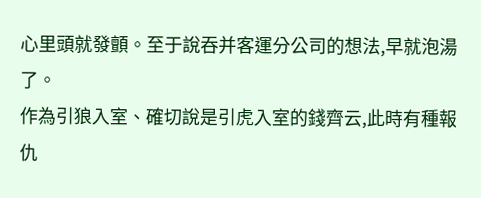心里頭就發顫。至于說吞并客運分公司的想法,早就泡湯了。
作為引狼入室、確切說是引虎入室的錢齊云,此時有種報仇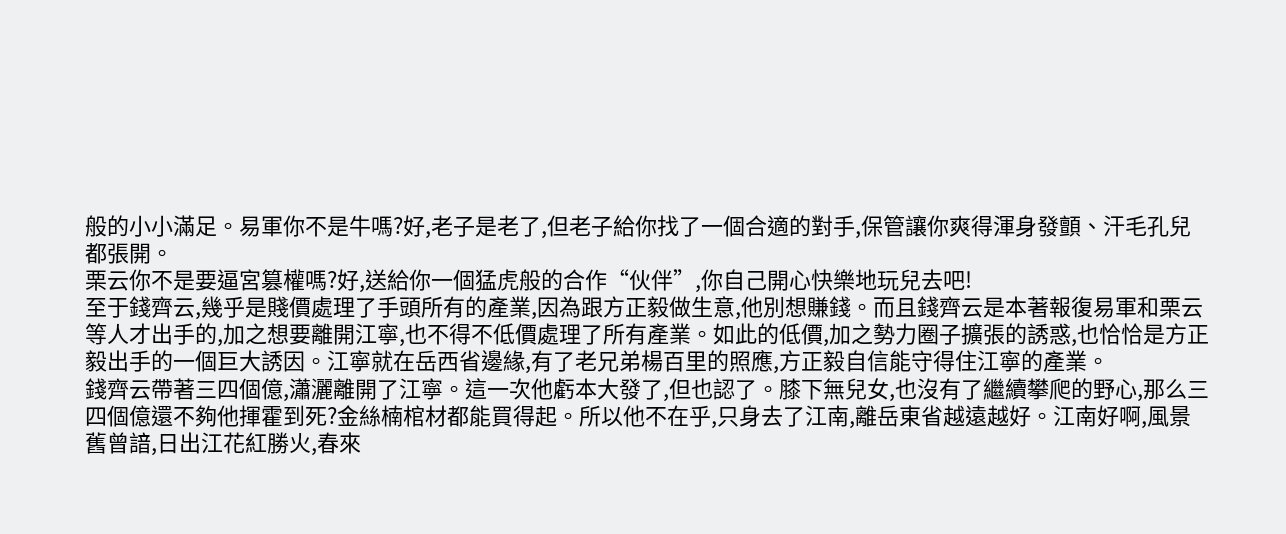般的小小滿足。易軍你不是牛嗎?好,老子是老了,但老子給你找了一個合適的對手,保管讓你爽得渾身發顫、汗毛孔兒都張開。
栗云你不是要逼宮篡權嗎?好,送給你一個猛虎般的合作“伙伴”,你自己開心快樂地玩兒去吧!
至于錢齊云,幾乎是賤價處理了手頭所有的產業,因為跟方正毅做生意,他別想賺錢。而且錢齊云是本著報復易軍和栗云等人才出手的,加之想要離開江寧,也不得不低價處理了所有產業。如此的低價,加之勢力圈子擴張的誘惑,也恰恰是方正毅出手的一個巨大誘因。江寧就在岳西省邊緣,有了老兄弟楊百里的照應,方正毅自信能守得住江寧的產業。
錢齊云帶著三四個億,瀟灑離開了江寧。這一次他虧本大發了,但也認了。膝下無兒女,也沒有了繼續攀爬的野心,那么三四個億還不夠他揮霍到死?金絲楠棺材都能買得起。所以他不在乎,只身去了江南,離岳東省越遠越好。江南好啊,風景舊曾諳,日出江花紅勝火,春來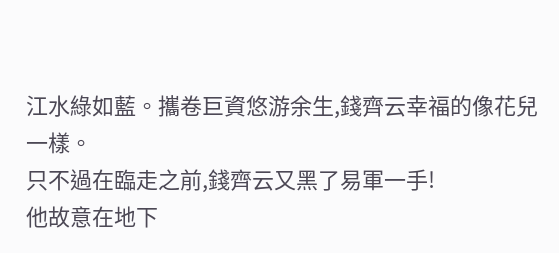江水綠如藍。攜卷巨資悠游余生,錢齊云幸福的像花兒一樣。
只不過在臨走之前,錢齊云又黑了易軍一手!
他故意在地下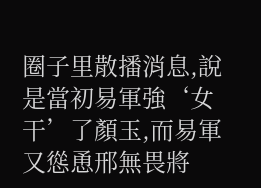圈子里散播消息,說是當初易軍強‘女干’了顏玉,而易軍又慫恿邢無畏將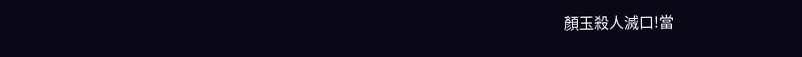顏玉殺人滅口!當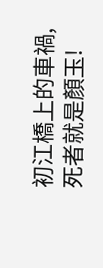初江橋上的車禍,死者就是顏玉!